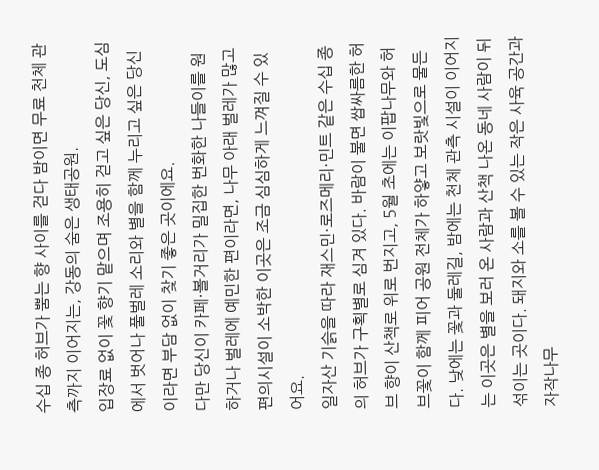수십 종 허브가 뿜는 향 사이를 걷다 밤이면 무료 천체 관측까지 이어지는, 강동의 숨은 생태공원.
입장료 없이 꽃 향기 맡으며 조용히 걷고 싶은 당신, 도심에서 벗어나 풀벌레 소리와 별을 함께 누리고 싶은 당신이라면 부담 없이 찾기 좋은 곳이에요.
다만 당신이 카페·볼거리가 밀집한 번화한 나들이를 원하거나 벌레에 예민한 편이라면, 나무 아래 벌레가 많고 편의시설이 소박한 이곳은 조금 심심하게 느껴질 수 있어요.
일자산 기슭을 따라 재스민·로즈메리·민트 같은 수십 종의 허브가 구획별로 심겨 있다. 바람이 불면 쌉싸름한 허브 향이 산책로 위로 번지고, 5월 초에는 이팝나무와 허브꽃이 함께 피어 공원 전체가 하얗고 보랏빛으로 물든다. 낮에는 꽃과 둘레길, 밤에는 천체 관측 시설이 이어지는 이곳은 별을 보러 온 사람과 산책 나온 동네 사람이 뒤섞이는 곳이다. 돼지와 소를 볼 수 있는 작은 사육 공간과 자작나무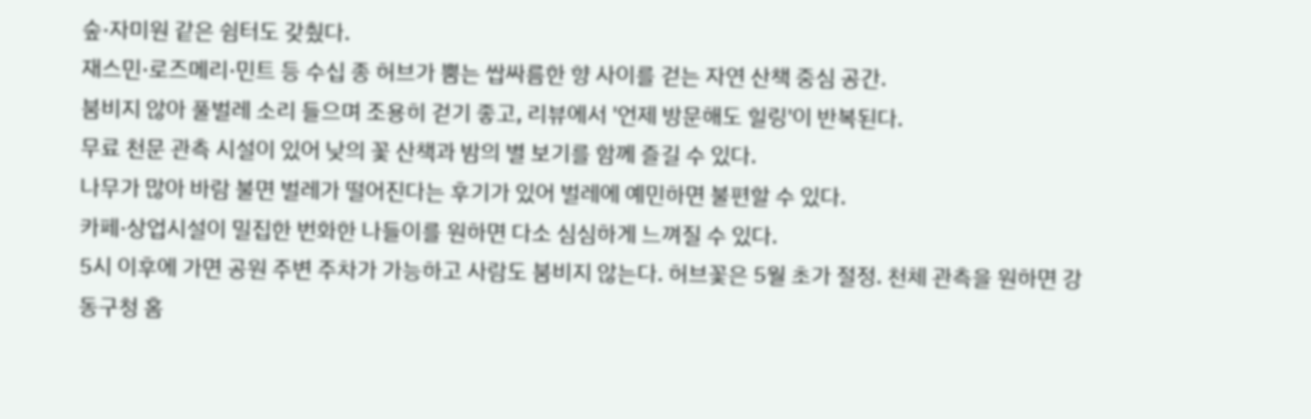숲·자미원 같은 쉼터도 갖췄다.
재스민·로즈메리·민트 등 수십 종 허브가 뿜는 쌉싸름한 향 사이를 걷는 자연 산책 중심 공간.
붐비지 않아 풀벌레 소리 들으며 조용히 걷기 좋고, 리뷰에서 '언제 방문해도 힐링'이 반복된다.
무료 천문 관측 시설이 있어 낮의 꽃 산책과 밤의 별 보기를 함께 즐길 수 있다.
나무가 많아 바람 불면 벌레가 떨어진다는 후기가 있어 벌레에 예민하면 불편할 수 있다.
카페·상업시설이 밀집한 번화한 나들이를 원하면 다소 심심하게 느껴질 수 있다.
5시 이후에 가면 공원 주변 주차가 가능하고 사람도 붐비지 않는다. 허브꽃은 5월 초가 절정. 천체 관측을 원하면 강동구청 홈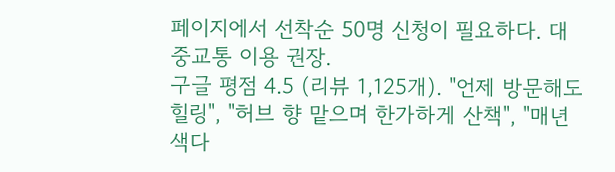페이지에서 선착순 50명 신청이 필요하다. 대중교통 이용 권장.
구글 평점 4.5 (리뷰 1,125개). "언제 방문해도 힐링", "허브 향 맡으며 한가하게 산책", "매년 색다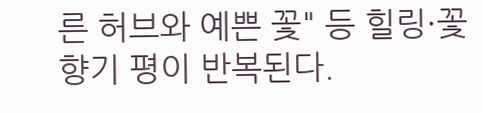른 허브와 예쁜 꽃" 등 힐링·꽃 향기 평이 반복된다.